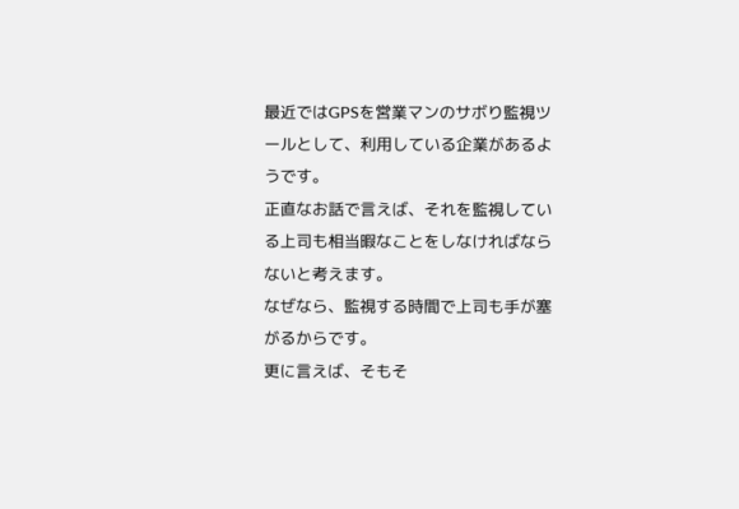最近ではGPSを営業マンのサボり監視ツールとして、利用している企業があるようです。
正直なお話で言えば、それを監視している上司も相当暇なことをしなければならないと考えます。
なぜなら、監視する時間で上司も手が塞がるからです。
更に言えば、そもそ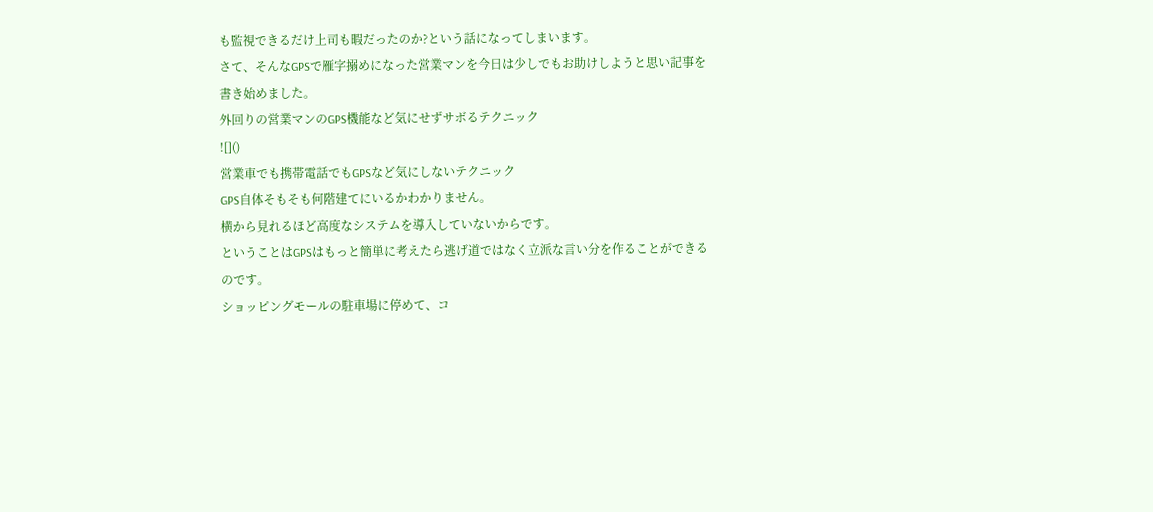も監視できるだけ上司も暇だったのか?という話になってしまいます。
さて、そんなGPSで雁字搦めになった営業マンを今日は少しでもお助けしようと思い記事を書き始めました。
外回りの営業マンのGPS機能など気にせずサボるテクニック
![]()
営業車でも携帯電話でもGPSなど気にしないテクニック
GPS自体そもそも何階建てにいるかわかりません。
横から見れるほど高度なシステムを導入していないからです。
ということはGPSはもっと簡単に考えたら逃げ道ではなく立派な言い分を作ることができるのです。
ショッピングモールの駐車場に停めて、コ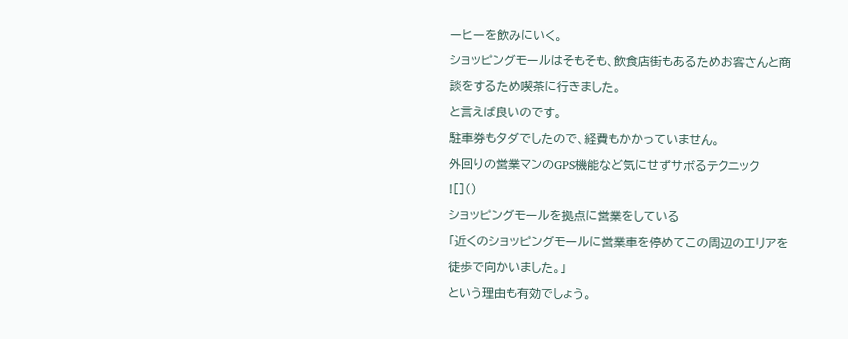ーヒーを飲みにいく。
ショッピングモールはそもそも、飲食店街もあるためお客さんと商談をするため喫茶に行きました。
と言えば良いのです。
駐車券もタダでしたので、経費もかかっていません。
外回りの営業マンのGPS機能など気にせずサボるテクニック
![]()
ショッピングモールを拠点に営業をしている
「近くのショッピングモールに営業車を停めてこの周辺のエリアを徒歩で向かいました。」
という理由も有効でしょう。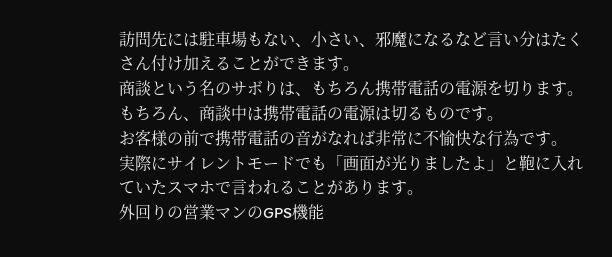訪問先には駐車場もない、小さい、邪魔になるなど言い分はたくさん付け加えることができます。
商談という名のサボりは、もちろん携帯電話の電源を切ります。
もちろん、商談中は携帯電話の電源は切るものです。
お客様の前で携帯電話の音がなれば非常に不愉快な行為です。
実際にサイレントモードでも「画面が光りましたよ」と鞄に入れていたスマホで言われることがあります。
外回りの営業マンのGPS機能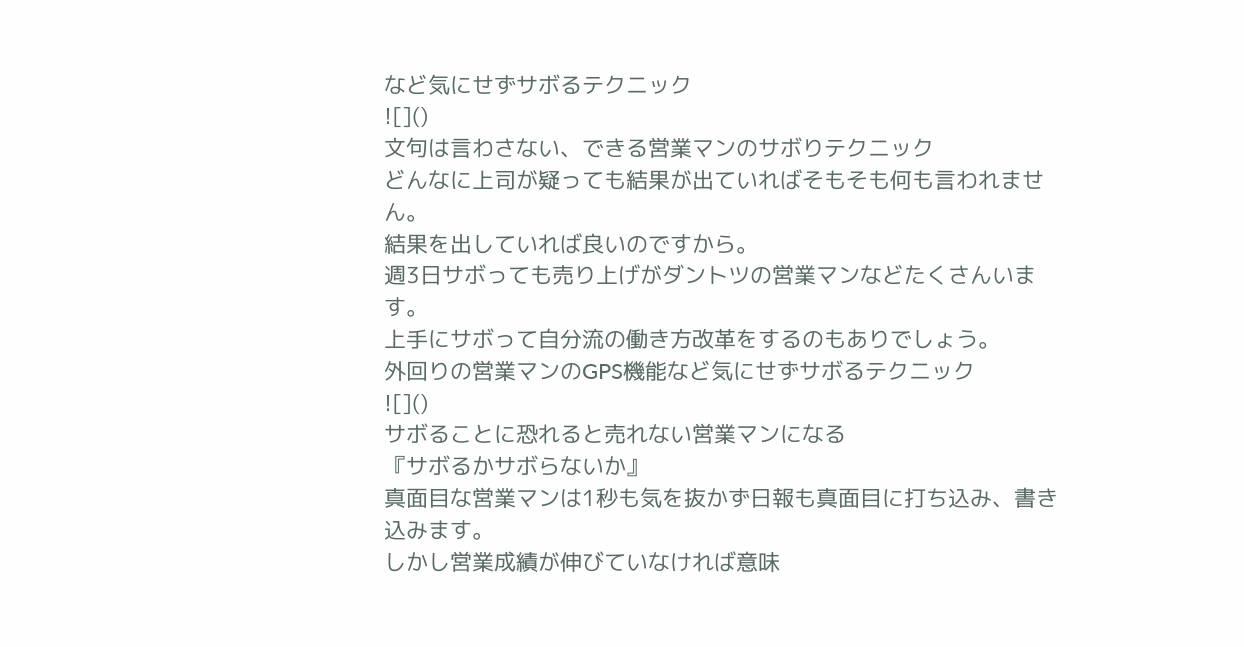など気にせずサボるテクニック
![]()
文句は言わさない、できる営業マンのサボりテクニック
どんなに上司が疑っても結果が出ていればそもそも何も言われません。
結果を出していれば良いのですから。
週3日サボっても売り上げがダントツの営業マンなどたくさんいます。
上手にサボって自分流の働き方改革をするのもありでしょう。
外回りの営業マンのGPS機能など気にせずサボるテクニック
![]()
サボることに恐れると売れない営業マンになる
『サボるかサボらないか』
真面目な営業マンは1秒も気を抜かず日報も真面目に打ち込み、書き込みます。
しかし営業成績が伸びていなければ意味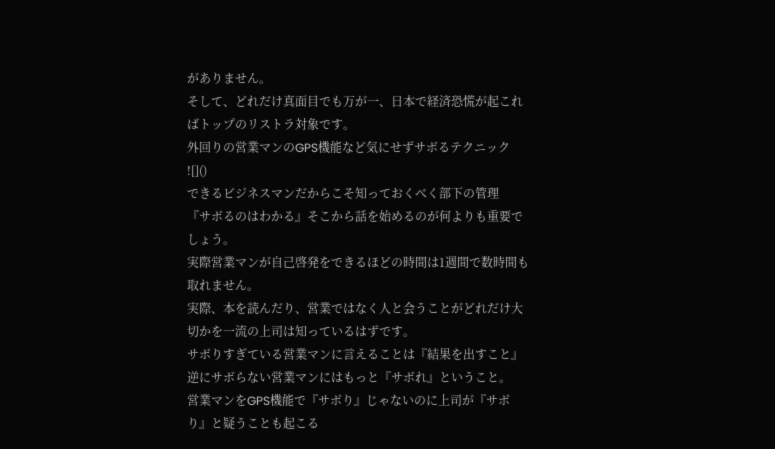がありません。
そして、どれだけ真面目でも万が一、日本で経済恐慌が起こればトップのリストラ対象です。
外回りの営業マンのGPS機能など気にせずサボるテクニック
![]()
できるビジネスマンだからこそ知っておくべく部下の管理
『サボるのはわかる』そこから話を始めるのが何よりも重要でしょう。
実際営業マンが自己啓発をできるほどの時間は1週間で数時間も取れません。
実際、本を読んだり、営業ではなく人と会うことがどれだけ大切かを一流の上司は知っているはずです。
サボりすぎている営業マンに言えることは『結果を出すこと』
逆にサボらない営業マンにはもっと『サボれ』ということ。
営業マンをGPS機能で『サボり』じゃないのに上司が『サボり』と疑うことも起こる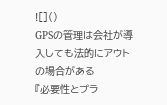![]()
GPSの管理は会社が導入しても法的にアウトの場合がある
『必要性とプラ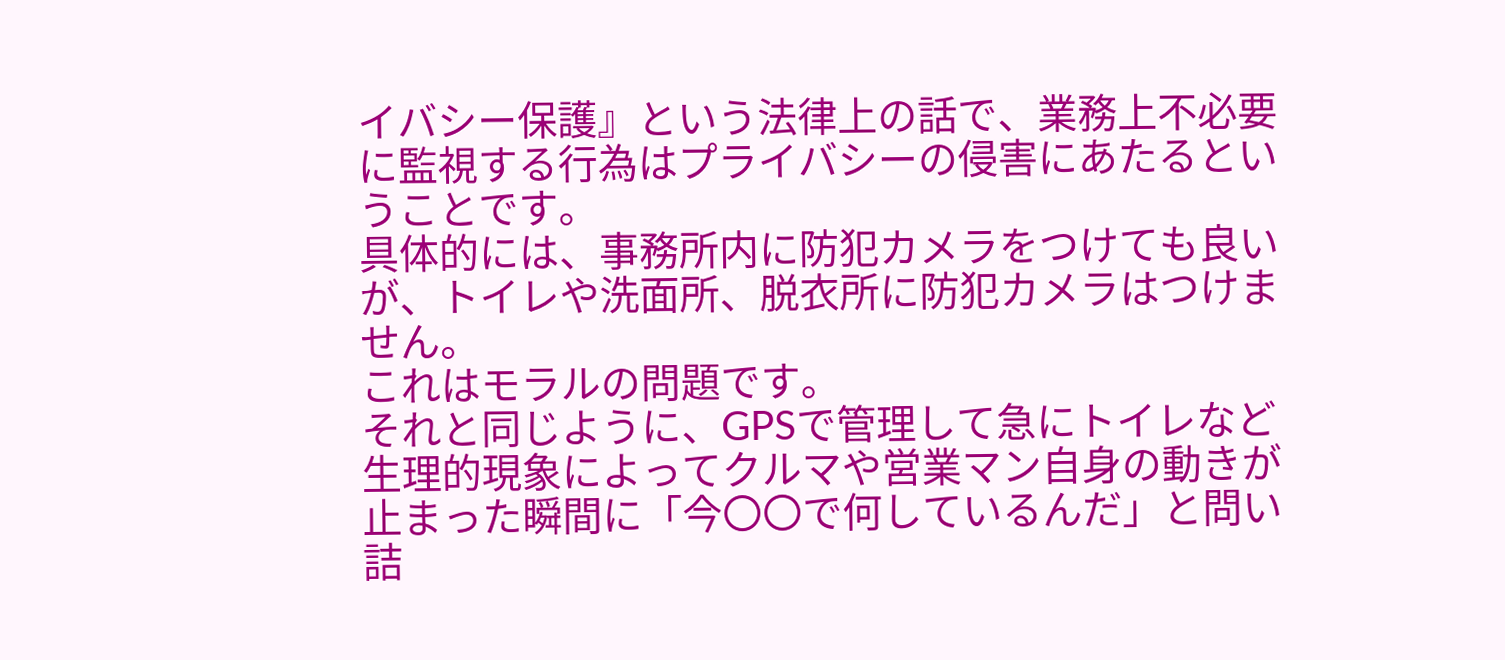イバシー保護』という法律上の話で、業務上不必要に監視する行為はプライバシーの侵害にあたるということです。
具体的には、事務所内に防犯カメラをつけても良いが、トイレや洗面所、脱衣所に防犯カメラはつけません。
これはモラルの問題です。
それと同じように、GPSで管理して急にトイレなど生理的現象によってクルマや営業マン自身の動きが止まった瞬間に「今〇〇で何しているんだ」と問い詰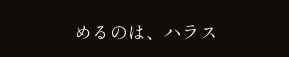めるのは、ハラス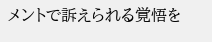メントで訴えられる覚悟を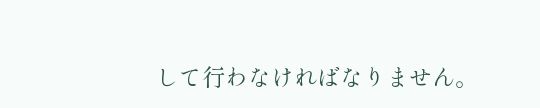して行わなければなりません。